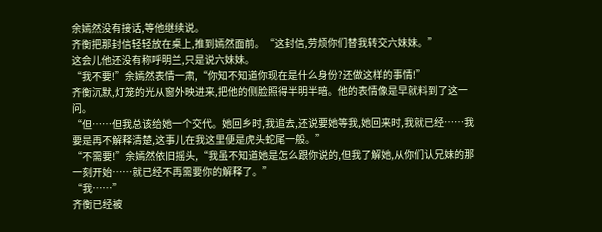余嫣然没有接话,等他继续说。
齐衡把那封信轻轻放在桌上,推到嫣然面前。“这封信,劳烦你们替我转交六妹妹。”
这会儿他还没有称呼明兰,只是说六妹妹。
“我不要!”余嫣然表情一肃,“你知不知道你现在是什么身份?还做这样的事情!”
齐衡沉默,灯笼的光从窗外映进来,把他的侧脸照得半明半暗。他的表情像是早就料到了这一问。
“但……但我总该给她一个交代。她回乡时,我追去,还说要她等我,她回来时,我就已经……我要是再不解释清楚,这事儿在我这里便是虎头蛇尾一般。”
“不需要!”余嫣然依旧摇头,“我虽不知道她是怎么跟你说的,但我了解她,从你们认兄妹的那一刻开始……就已经不再需要你的解释了。”
“我……”
齐衡已经被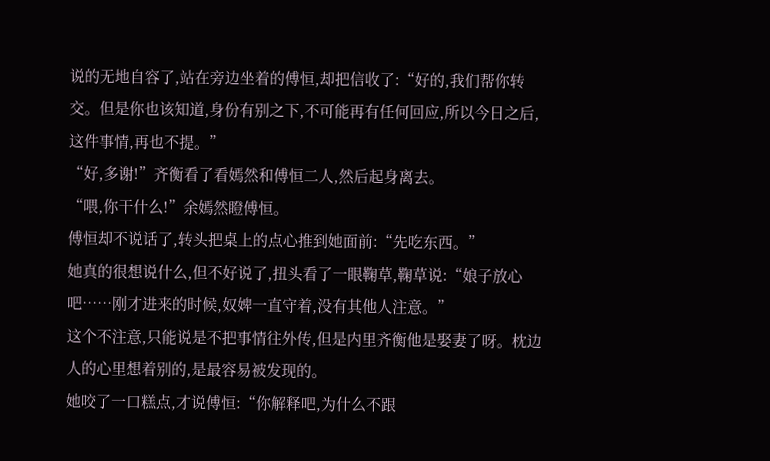说的无地自容了,站在旁边坐着的傅恒,却把信收了:“好的,我们帮你转交。但是你也该知道,身份有别之下,不可能再有任何回应,所以今日之后,这件事情,再也不提。”
“好,多谢!”齐衡看了看嫣然和傅恒二人,然后起身离去。
“喂,你干什么!”余嫣然瞪傅恒。
傅恒却不说话了,转头把桌上的点心推到她面前:“先吃东西。”
她真的很想说什么,但不好说了,扭头看了一眼鞠草,鞠草说:“娘子放心吧……刚才进来的时候,奴婢一直守着,没有其他人注意。”
这个不注意,只能说是不把事情往外传,但是内里齐衡他是娶妻了呀。枕边人的心里想着别的,是最容易被发现的。
她咬了一口糕点,才说傅恒:“你解释吧,为什么不跟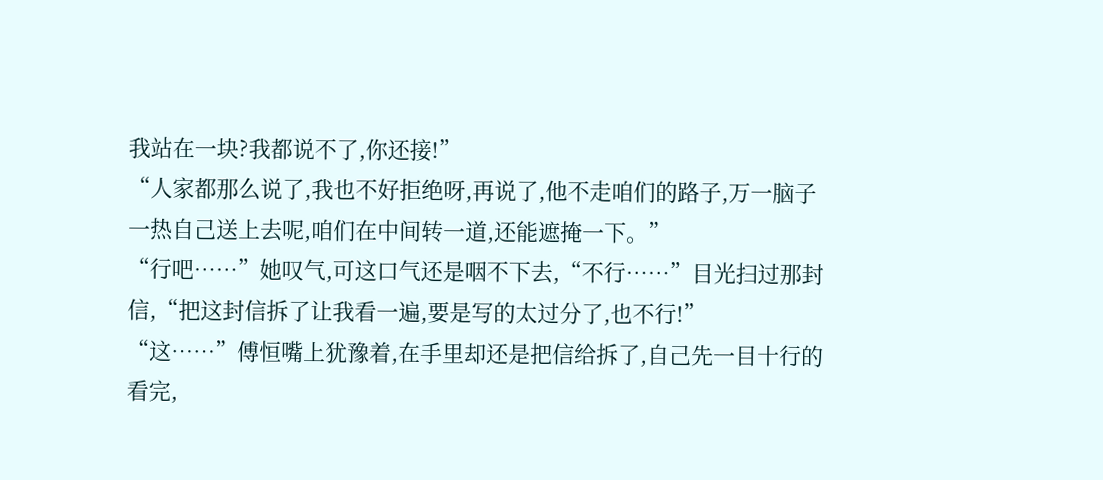我站在一块?我都说不了,你还接!”
“人家都那么说了,我也不好拒绝呀,再说了,他不走咱们的路子,万一脑子一热自己送上去呢,咱们在中间转一道,还能遮掩一下。”
“行吧……”她叹气,可这口气还是咽不下去,“不行……”目光扫过那封信,“把这封信拆了让我看一遍,要是写的太过分了,也不行!”
“这……”傅恒嘴上犹豫着,在手里却还是把信给拆了,自己先一目十行的看完,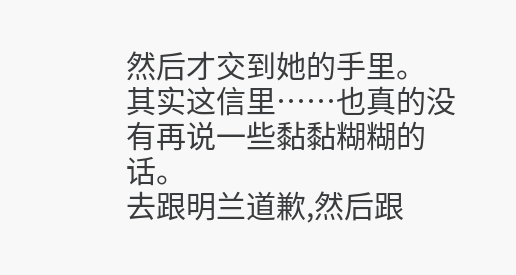然后才交到她的手里。
其实这信里……也真的没有再说一些黏黏糊糊的话。
去跟明兰道歉,然后跟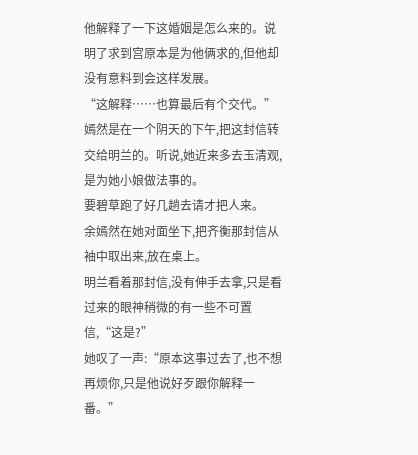他解释了一下这婚姻是怎么来的。说明了求到宫原本是为他俩求的,但他却没有意料到会这样发展。
“这解释……也算最后有个交代。”
嫣然是在一个阴天的下午,把这封信转交给明兰的。听说,她近来多去玉清观,是为她小娘做法事的。
要碧草跑了好几趟去请才把人来。
余嫣然在她对面坐下,把齐衡那封信从袖中取出来,放在桌上。
明兰看着那封信,没有伸手去拿,只是看过来的眼神稍微的有一些不可置信,“这是?”
她叹了一声:“原本这事过去了,也不想再烦你,只是他说好歹跟你解释一番。”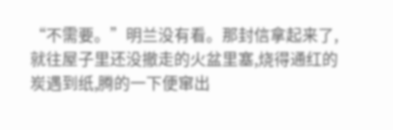“不需要。”明兰没有看。那封信拿起来了,就往屋子里还没撤走的火盆里塞,烧得通红的炭遇到纸,腾的一下便窜出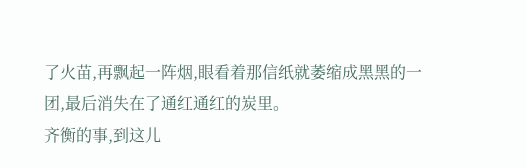了火苗,再飘起一阵烟,眼看着那信纸就萎缩成黑黑的一团,最后消失在了通红通红的炭里。
齐衡的事,到这儿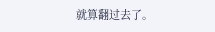就算翻过去了。